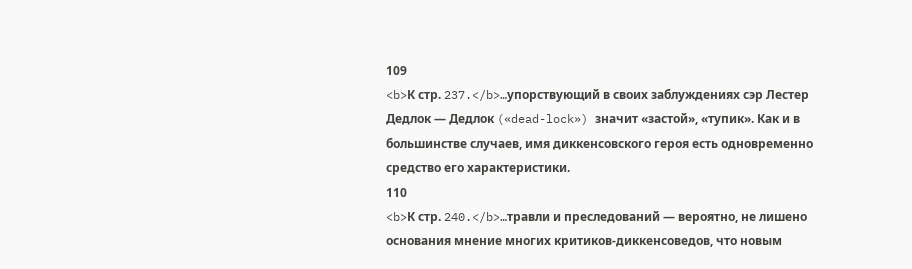109
<b>К стр. 237.</b>…упорствующий в своих заблуждениях сэр Лестер Дедлок — Дедлок («dead-lock») значит «застой», «тупик». Как и в большинстве случаев, имя диккенсовского героя есть одновременно средство его характеристики.
110
<b>К стр. 240.</b>…травли и преследований — вероятно, не лишено основания мнение многих критиков-диккенсоведов, что новым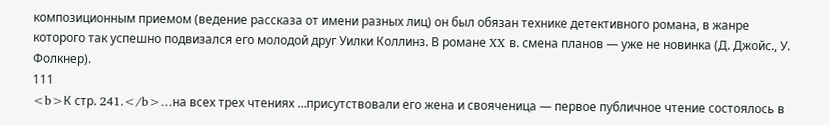композиционным приемом (ведение рассказа от имени разных лиц) он был обязан технике детективного романа, в жанре которого так успешно подвизался его молодой друг Уилки Коллинз. В романе XX в. смена планов — уже не новинка (Д. Джойс., У. Фолкнер).
111
<b>К стр. 241.</b>…на всех трех чтениях …присутствовали его жена и свояченица — первое публичное чтение состоялось в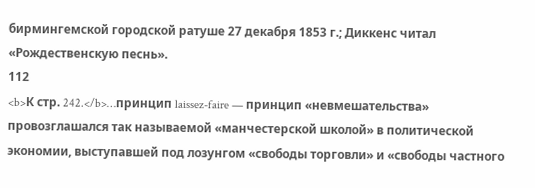бирмингемской городской ратуше 27 декабря 1853 г.; Диккенс читал «Рождественскую песнь».
112
<b>К стр. 242.</b>…принцип laissez-faire — принцип «невмешательства» провозглашался так называемой «манчестерской школой» в политической экономии, выступавшей под лозунгом «свободы торговли» и «свободы частного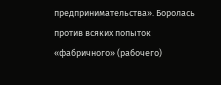предпринимательства». Боролась против всяких попыток «фабричного» (рабочего)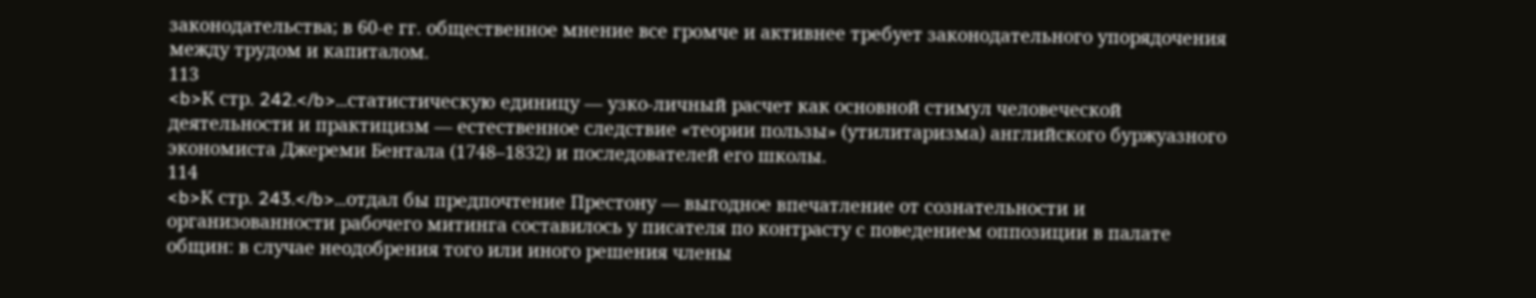законодательства; в 60-е гг. общественное мнение все громче и активнее требует законодательного упорядочения между трудом и капиталом.
113
<b>К стр. 242.</b>…статистическую единицу — узко-личный расчет как основной стимул человеческой деятельности и практицизм — естественное следствие «теории пользы» (утилитаризма) английского буржуазного экономиста Джереми Бентала (1748–1832) и последователей его школы.
114
<b>К стр. 243.</b>…отдал бы предпочтение Престону — выгодное впечатление от сознательности и организованности рабочего митинга составилось у писателя по контрасту с поведением оппозиции в палате общин: в случае неодобрения того или иного решения члены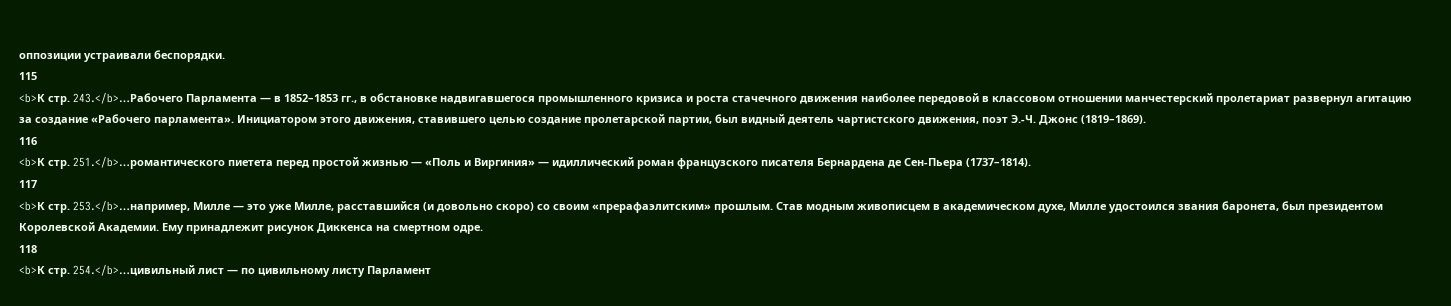оппозиции устраивали беспорядки.
115
<b>К стр. 243.</b>…Рабочего Парламента — в 1852–1853 гг., в обстановке надвигавшегося промышленного кризиса и роста стачечного движения наиболее передовой в классовом отношении манчестерский пролетариат развернул агитацию за создание «Рабочего парламента». Инициатором этого движения, ставившего целью создание пролетарской партии, был видный деятель чартистского движения, поэт Э.-Ч. Джонс (1819–1869).
116
<b>К стр. 251.</b>…романтического пиетета перед простой жизнью — «Поль и Виргиния» — идиллический роман французского писателя Бернардена де Сен-Пьера (1737–1814).
117
<b>К стр. 253.</b>…например, Милле — это уже Милле, расставшийся (и довольно скоро) со своим «прерафаэлитским» прошлым. Став модным живописцем в академическом духе, Милле удостоился звания баронета, был президентом Королевской Академии. Ему принадлежит рисунок Диккенса на смертном одре.
118
<b>К стр. 254.</b>…цивильный лист — по цивильному листу Парламент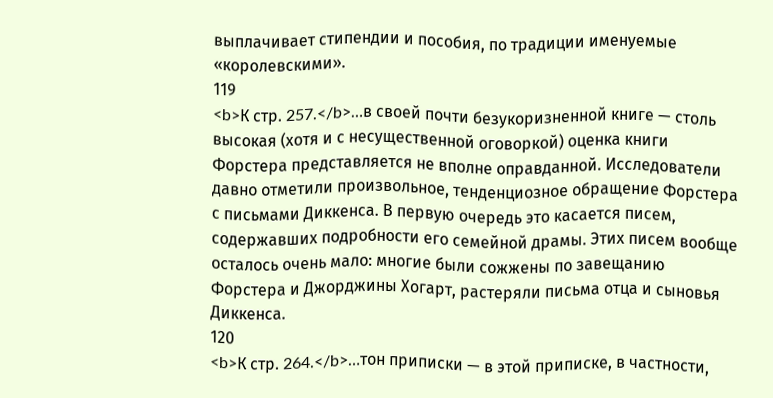выплачивает стипендии и пособия, по традиции именуемые «королевскими».
119
<b>К стр. 257.</b>…в своей почти безукоризненной книге — столь высокая (хотя и с несущественной оговоркой) оценка книги Форстера представляется не вполне оправданной. Исследователи давно отметили произвольное, тенденциозное обращение Форстера с письмами Диккенса. В первую очередь это касается писем, содержавших подробности его семейной драмы. Этих писем вообще осталось очень мало: многие были сожжены по завещанию Форстера и Джорджины Хогарт, растеряли письма отца и сыновья Диккенса.
120
<b>К стр. 264.</b>…тон приписки — в этой приписке, в частности,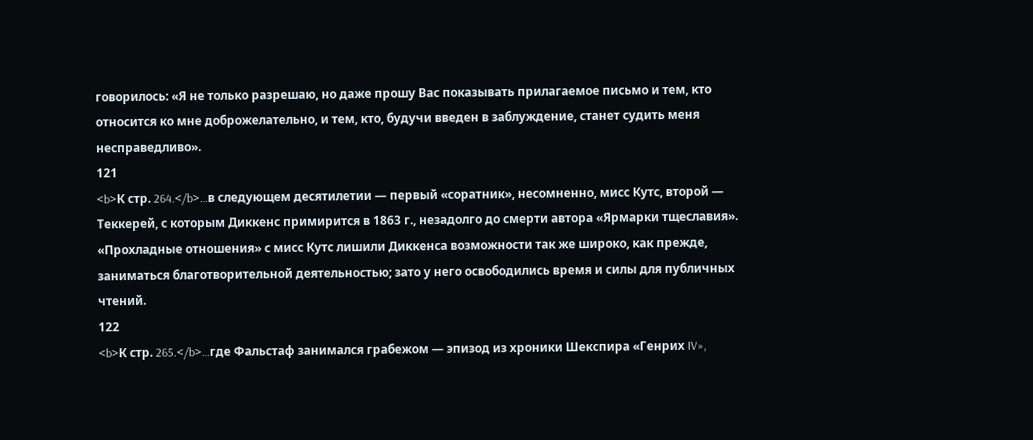говорилось: «Я не только разрешаю, но даже прошу Вас показывать прилагаемое письмо и тем, кто относится ко мне доброжелательно, и тем, кто, будучи введен в заблуждение, станет судить меня несправедливо».
121
<b>К стр. 264.</b>…в следующем десятилетии — первый «соратник», несомненно, мисс Кутс, второй — Теккерей, с которым Диккенс примирится в 1863 г., незадолго до смерти автора «Ярмарки тщеславия». «Прохладные отношения» с мисс Кутс лишили Диккенса возможности так же широко, как прежде, заниматься благотворительной деятельностью; зато у него освободились время и силы для публичных чтений.
122
<b>К стр. 265.</b>…где Фальстаф занимался грабежом — эпизод из хроники Шекспира «Генрих IV»,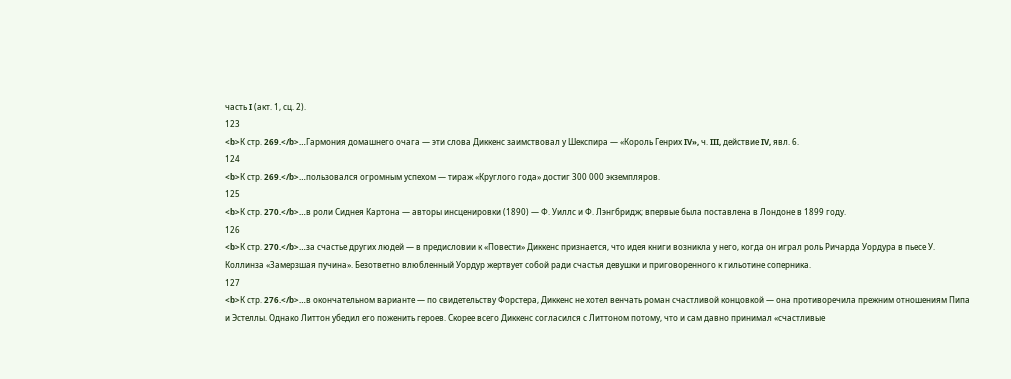часть I (акт. 1, сц. 2).
123
<b>К стр. 269.</b>…Гармония домашнего очага — эти слова Диккенс заимствовал у Шекспира — «Король Генрих IV», ч. III, действие IV, явл. 6.
124
<b>К стр. 269.</b>…пользовался огромным успехом — тираж «Круглого года» достиг 300 000 экземпляров.
125
<b>К стр. 270.</b>…в роли Сиднея Картона — авторы инсценировки (1890) — Ф. Уиллс и Ф. Лэнгбридж; впервые была поставлена в Лондоне в 1899 году.
126
<b>К стр. 270.</b>…за счастье других людей — в предисловии к «Повести» Диккенс признается, что идея книги возникла у него, когда он играл роль Ричарда Уордура в пьесе У. Коллинза «Замерзшая пучина». Безответно влюбленный Уордур жертвует собой ради счастья девушки и приговоренного к гильотине соперника.
127
<b>К стр. 276.</b>…в окончательном варианте — по свидетельству Форстера, Диккенс не хотел венчать роман счастливой концовкой — она противоречила прежним отношениям Пипа и Эстеллы. Однако Литтон убедил его поженить героев. Скорее всего Диккенс согласился с Литтоном потому, что и сам давно принимал «счастливые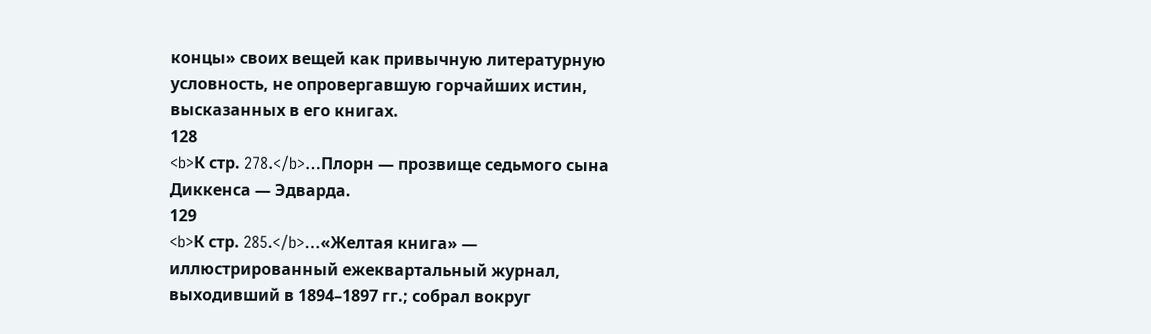концы» своих вещей как привычную литературную условность, не опровергавшую горчайших истин, высказанных в его книгах.
128
<b>К стр. 278.</b>…Плорн — прозвище седьмого сына Диккенса — Эдварда.
129
<b>К стр. 285.</b>…«Желтая книга» — иллюстрированный ежеквартальный журнал, выходивший в 1894–1897 гг.; собрал вокруг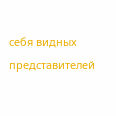себя видных представителей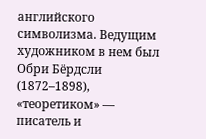английского символизма. Ведущим художником в нем был Обри Бёрдсли (1872–1898), «теоретиком» — писатель и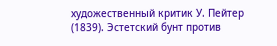художественный критик У. Пейтер (1839). Эстетский бунт против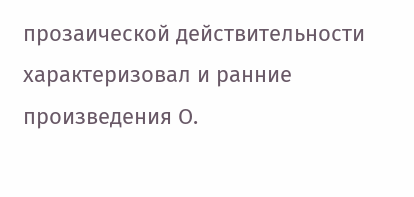прозаической действительности характеризовал и ранние произведения О.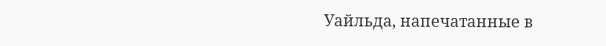Уайльда, напечатанные в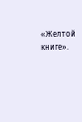«Желтой книге».